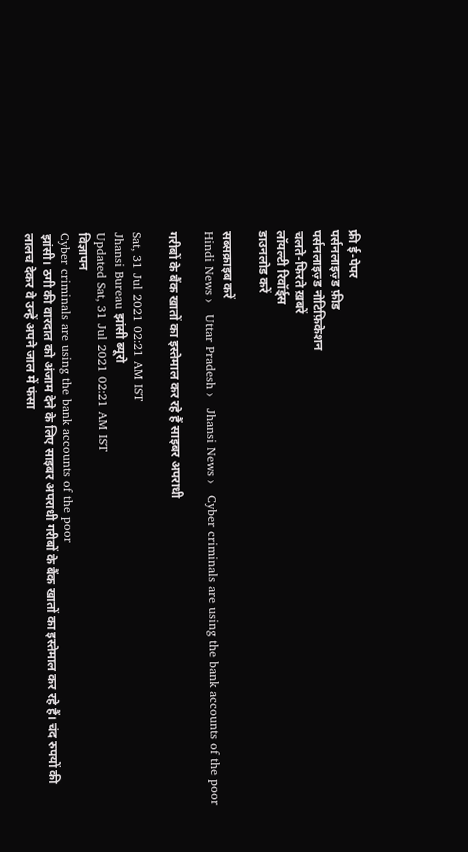फ्री ई-पेपर
पर्सनलाइज़्ड फ़ीड
पर्सनलाइज़्ड नोटिफ़िकेशन
चलते-फिरते ख़बरें
लॉयल्टी रिवॉर्ड्स
डाउनलोड करें

सब्सक्राइब करें
Hindi News ›   Uttar Pradesh ›   Jhansi News ›   Cyber criminals are using the bank accounts of the poor

गरीबों के बैंक खातों का इस्तेमाल कर रहे हैं साइबर अपराधी

Sat, 31 Jul 2021 02:21 AM IST
Jhansi Bureau झांसी ब्यूरो
Updated Sat, 31 Jul 2021 02:21 AM IST
विज्ञापन
Cyber criminals are using the bank accounts of the poor
झांसी। ठगी की वारदात को अंजाम देने के लिए साइबर अपराधी गरीबों के बैंक खातों का इस्तेमाल कर रहे हैं। चंद रुपयों की लालच देकर वे उन्हें अपने जाल में फंसा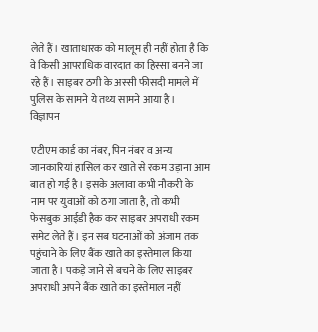लेते हैं। खाताधारक को मालूम ही नहीं होता है कि वे किसी आपराधिक वारदात का हिस्सा बनने जा रहे हैं। साइबर ठगी के अस्सी फीसदी मामले में पुलिस के सामने ये तथ्य सामने आया है।
विज्ञापन

एटीएम कार्ड का नंबर, पिन नंबर व अन्य जानकारियां हासिल कर खाते से रकम उड़ाना आम बात हो गई है। इसके अलावा कभी नौकरी के नाम पर युवाओं को ठगा जाता है, तो कभी फेसबुक आईडी हैक कर साइबर अपराधी रकम समेट लेते हैं। इन सब घटनाओं को अंजाम तक पहुंचाने के लिए बैंक खाते का इस्तेमाल किया जाता है। पकड़े जाने से बचने के लिए साइबर अपराधी अपने बैंक खाते का इस्तेमाल नहीं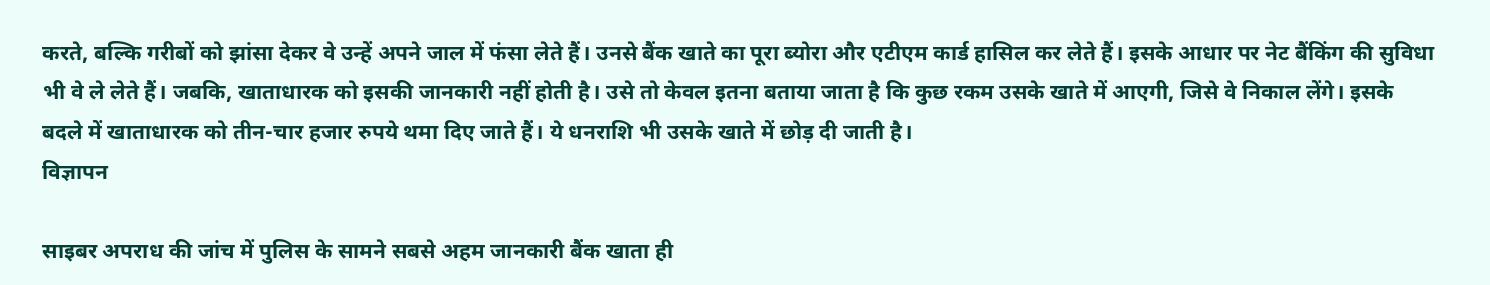करते, बल्कि गरीबों को झांसा देकर वे उन्हें अपने जाल में फंसा लेते हैं। उनसे बैंक खाते का पूरा ब्योरा और एटीएम कार्ड हासिल कर लेते हैं। इसके आधार पर नेट बैंकिंग की सुविधा भी वे ले लेते हैं। जबकि, खाताधारक को इसकी जानकारी नहीं होती है। उसे तो केवल इतना बताया जाता है कि कुछ रकम उसके खाते में आएगी, जिसे वे निकाल लेंगे। इसके बदले में खाताधारक को तीन-चार हजार रुपये थमा दिए जाते हैं। ये धनराशि भी उसके खाते में छोड़ दी जाती है।
विज्ञापन

साइबर अपराध की जांच में पुलिस के सामने सबसे अहम जानकारी बैंक खाता ही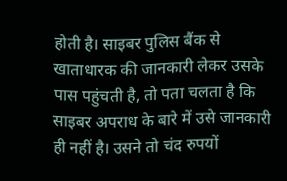होती है। साइबर पुलिस बैंक से खाताधारक की जानकारी लेकर उसके पास पहुंचती है, तो पता चलता है कि साइबर अपराध के बारे में उसे जानकारी ही नहीं है। उसने तो चंद रुपयों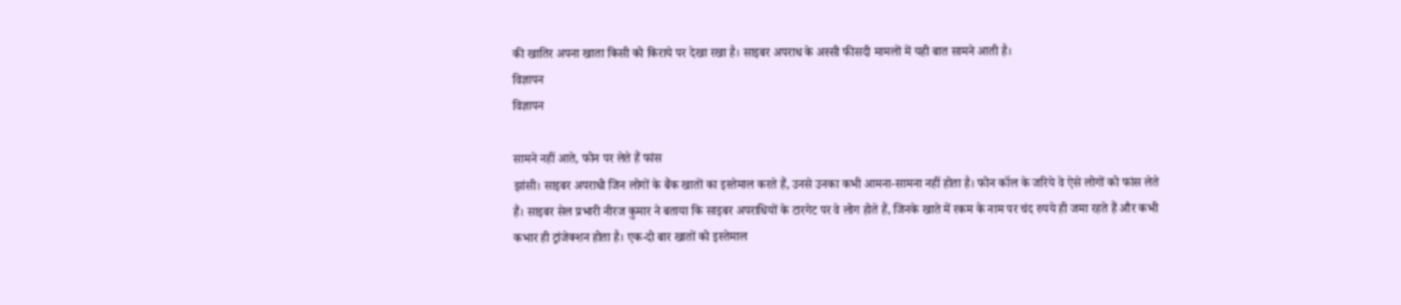की खातिर अपना खाता किसी को किराये पर देखा रखा है। साइबर अपराध के अस्सी फीसदी मामलों में यही बात सामने आती है।
विज्ञापन
विज्ञापन

सामने नहीं आते, फोन पर लेते हैं फांस
झांसी। साइबर अपराधी जिन लोगों के बैंक खातों का इस्तेमाल करते हैं, उनसे उनका कभी आमना-सामना नहीं होता है। फोन कॉल के जरिये वे ऐसे लोगों को फांस लेते हैं। साइबर सेल प्रभारी नीरज कुमार ने बताया कि साइबर अपराधियों के टारगेट पर वे लोग होते हैं, जिनके खाते में रकम के नाम पर चंद रुपये ही जमा रहते हैं और कभी कभार ही ट्रांजेक्शन होता है। एक-दो बार खातों को इस्तेमाल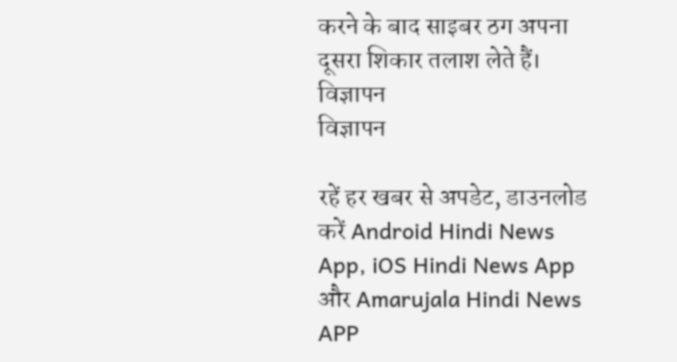करने के बाद साइबर ठग अपना दूसरा शिकार तलाश लेते हैं।
विज्ञापन
विज्ञापन

रहें हर खबर से अपडेट, डाउनलोड करें Android Hindi News App, iOS Hindi News App और Amarujala Hindi News APP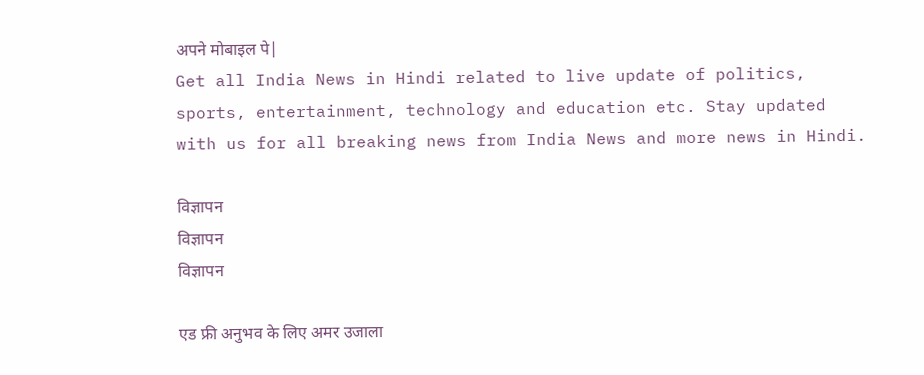अपने मोबाइल पे|
Get all India News in Hindi related to live update of politics, sports, entertainment, technology and education etc. Stay updated with us for all breaking news from India News and more news in Hindi.

विज्ञापन
विज्ञापन
विज्ञापन

एड फ्री अनुभव के लिए अमर उजाला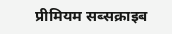प्रीमियम सब्सक्राइब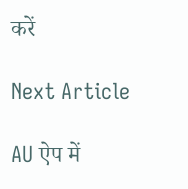करें

Next Article

AU ऐप में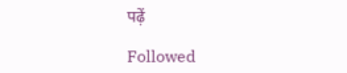पढ़ें

Followed